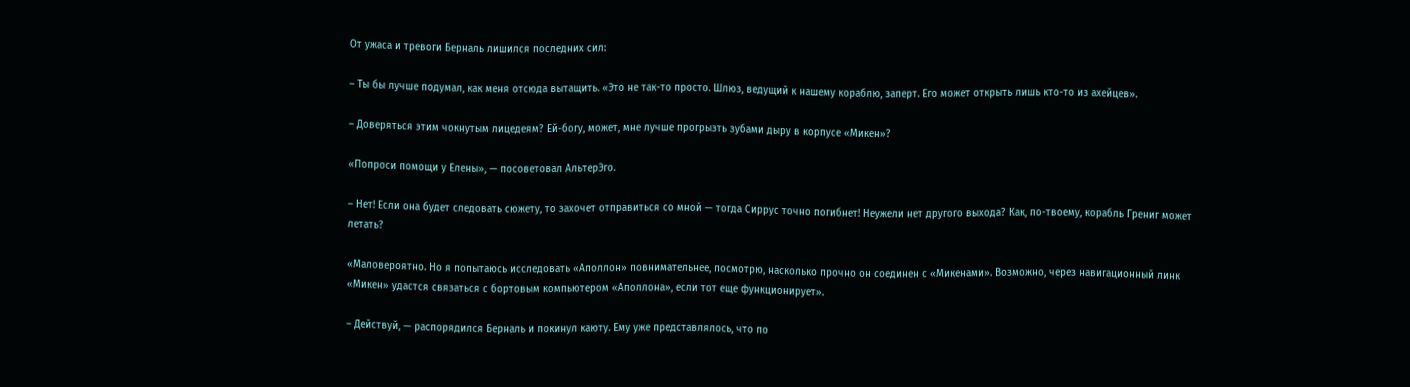От ужаса и тревоги Берналь лишился последних сил:

– Ты бы лучше подумал, как меня отсюда вытащить. «Это не так-то просто. Шлюз, ведущий к нашему кораблю, заперт. Его может открыть лишь кто-то из ахейцев».

– Доверяться этим чокнутым лицедеям? Ей-богу, может, мне лучше прогрызть зубами дыру в корпусе «Микен»?

«Попроси помощи у Елены», — посоветовал АльтерЭго.

– Нет! Если она будет следовать сюжету, то захочет отправиться со мной — тогда Сиррус точно погибнет! Неужели нет другого выхода? Как, по-твоему, корабль Грениг может летать?

«Маловероятно. Но я попытаюсь исследовать «Аполлон» повнимательнее, посмотрю, насколько прочно он соединен с «Микенами». Возможно, через навигационный линк «Микен» удастся связаться с бортовым компьютером «Аполлона», если тот еще функционирует».

– Действуй, — распорядился Берналь и покинул каюту. Ему уже представлялось, что по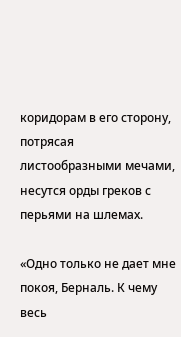коридорам в его сторону, потрясая листообразными мечами, несутся орды греков с перьями на шлемах.

«Одно только не дает мне покоя, Берналь. К чему весь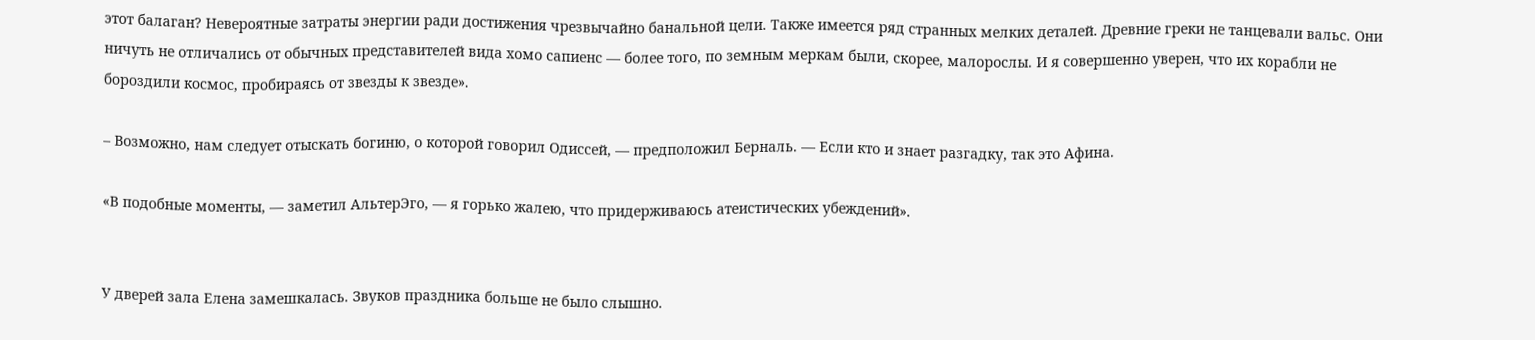этот балаган? Невероятные затраты энергии ради достижения чрезвычайно банальной цели. Также имеется ряд странных мелких деталей. Древние греки не танцевали вальс. Они ничуть не отличались от обычных представителей вида хомо сапиенс — более того, по земным меркам были, скорее, малорослы. И я совершенно уверен, что их корабли не бороздили космос, пробираясь от звезды к звезде».

– Возможно, нам следует отыскать богиню, о которой говорил Одиссей, — предположил Берналь. — Если кто и знает разгадку, так это Афина.

«В подобные моменты, — заметил АльтерЭго, — я горько жалею, что придерживаюсь атеистических убеждений».


У дверей зала Елена замешкалась. Звуков праздника больше не было слышно.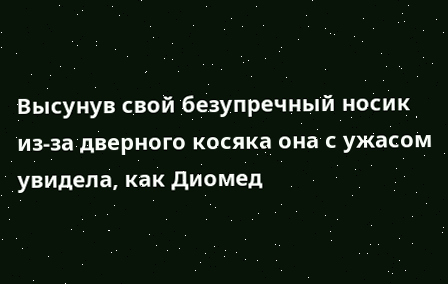Высунув свой безупречный носик из-за дверного косяка она с ужасом увидела, как Диомед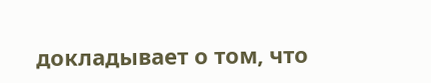докладывает о том, что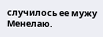случилось ее мужу Менелаю.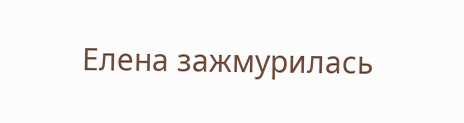Елена зажмурилась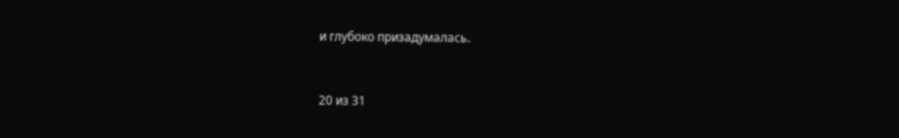и глубоко призадумалась.



20 из 31